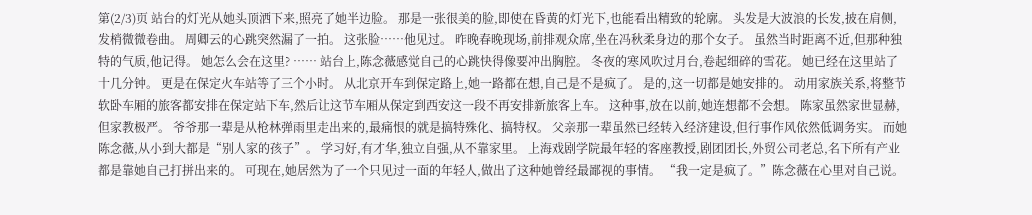第(2/3)页 站台的灯光从她头顶洒下来,照亮了她半边脸。 那是一张很美的脸,即使在昏黄的灯光下,也能看出精致的轮廓。 头发是大波浪的长发,披在肩侧,发梢微微卷曲。 周卿云的心跳突然漏了一拍。 这张脸……他见过。 昨晚春晚现场,前排观众席,坐在冯秋柔身边的那个女子。 虽然当时距离不近,但那种独特的气质,他记得。 她怎么会在这里? …… 站台上,陈念薇感觉自己的心跳快得像要冲出胸腔。 冬夜的寒风吹过月台,卷起细碎的雪花。 她已经在这里站了十几分钟。 更是在保定火车站等了三个小时。 从北京开车到保定路上,她一路都在想,自己是不是疯了。 是的,这一切都是她安排的。 动用家族关系,将整节软卧车厢的旅客都安排在保定站下车,然后让这节车厢从保定到西安这一段不再安排新旅客上车。 这种事,放在以前,她连想都不会想。 陈家虽然家世显赫,但家教极严。 爷爷那一辈是从枪林弹雨里走出来的,最痛恨的就是搞特殊化、搞特权。 父亲那一辈虽然已经转入经济建设,但行事作风依然低调务实。 而她陈念薇,从小到大都是“别人家的孩子”。 学习好,有才华,独立自强,从不靠家里。 上海戏剧学院最年轻的客座教授,剧团团长,外贸公司老总,名下所有产业都是靠她自己打拼出来的。 可现在,她居然为了一个只见过一面的年轻人,做出了这种她曾经最鄙视的事情。 “我一定是疯了。”陈念薇在心里对自己说。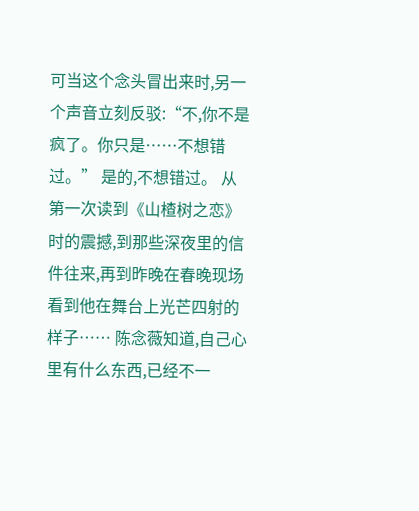可当这个念头冒出来时,另一个声音立刻反驳:“不,你不是疯了。你只是……不想错过。” 是的,不想错过。 从第一次读到《山楂树之恋》时的震撼,到那些深夜里的信件往来,再到昨晚在春晚现场看到他在舞台上光芒四射的样子…… 陈念薇知道,自己心里有什么东西,已经不一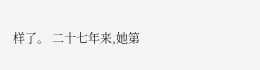样了。 二十七年来,她第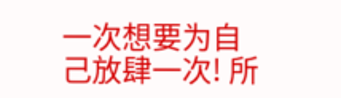一次想要为自己放肆一次! 所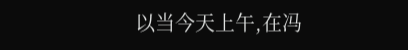以当今天上午,在冯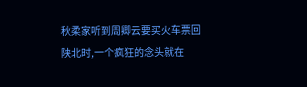秋柔家听到周卿云要买火车票回陕北时,一个疯狂的念头就在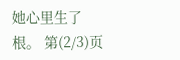她心里生了根。 第(2/3)页